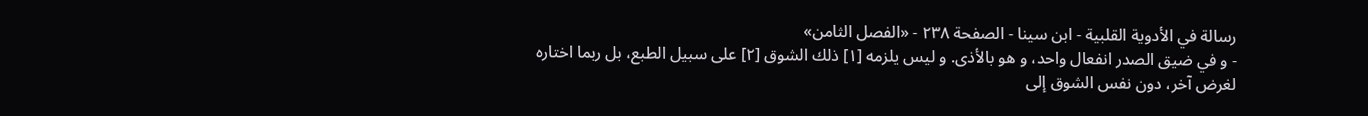رسالة في الأدوية القلبية - ابن سينا - الصفحة ٢٣٨ - «الفصل الثامن»
- و في ضيق الصدر انفعال واحد، و هو بالأذى. و ليس يلزمه [١] ذلك الشوق [٢] على سبيل الطبع، بل ربما اختاره لغرض آخر، دون نفس الشوق إلى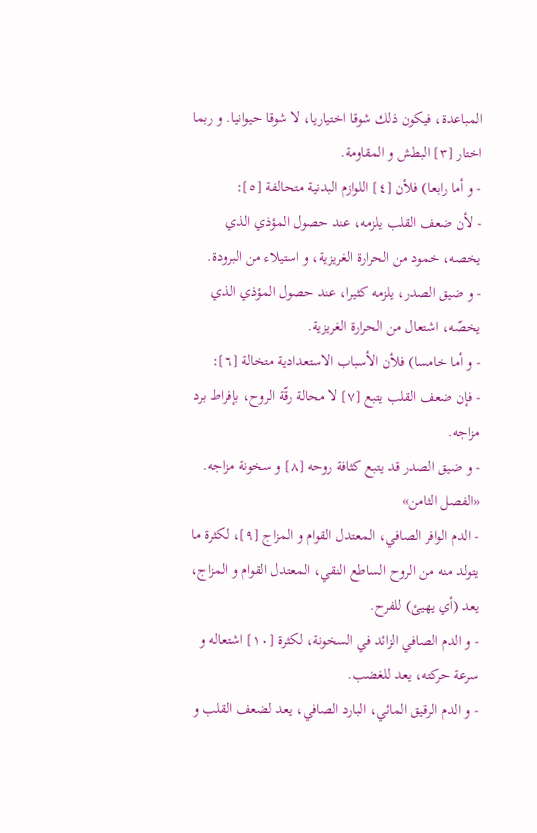المباعدة، فيكون ذلك شوقا اختياريا، لا شوقا حيوانيا. و ربما اختار [٣] البطش و المقاومة.
- و أما رابعا) فلأن [٤] اللوازم البدنية متحالفة [٥]:
- لأن ضعف القلب يلزمه، عند حصول المؤذي الذي يخصه، خمود من الحرارة الغريزية، و استيلاء من البرودة.
- و ضيق الصدر، يلزمه كثيرا، عند حصول المؤذي الذي يخصّه، اشتعال من الحرارة الغريزية.
- و أما خامسا) فلأن الأسباب الاستعدادية متخالة [٦]:
- فإن ضعف القلب يتبع [٧] لا محالة رقّة الروح، بإفراط برد مزاجه.
- و ضيق الصدر قد يتبع كثافة روحه [٨] و سخونة مزاجه.
«الفصل الثامن»
- الدم الوافر الصافي، المعتدل القوام و المزاج [٩]، لكثرة ما يتولد منه من الروح الساطع النقي، المعتدل القوام و المزاج، يعد (أي يهيئ) للفرح.
- و الدم الصافي الزائد في السخونة، لكثرة [١٠] اشتعاله و سرعة حركته، يعد للغضب.
- و الدم الرقيق المائي، البارد الصافي، يعد لضعف القلب و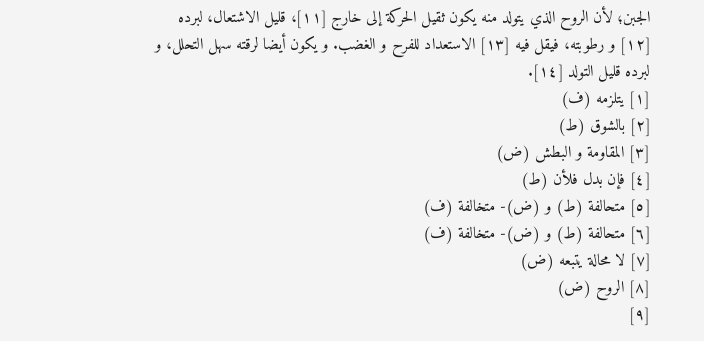الجبن؛ لأن الروح الذي يتولد منه يكون ثقيل الحركة إلى خارج [١١]، قليل الاشتعال، لبرده [١٢] و رطوبته، فيقل فيه [١٣] الاستعداد للفرح و الغضب. و يكون أيضا لرقته سهل التحلل، و لبرده قليل التولد [١٤].
[١] يتلزمه (ف)
[٢] بالشوق (ط)
[٣] المقاومة و البطش (ض)
[٤] فإن بدل فلأن (ط)
[٥] متحالفة (ط) و (ض)- متخالفة (ف)
[٦] متحالفة (ط) و (ض)- متخالفة (ف)
[٧] لا محالة يتبعه (ض)
[٨] الروح (ض)
[٩]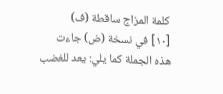كلمة المزاج ساقطة (ف)
[١٠] في نسخة (ض) جاءت هذه الجملة كما يلي: يعد للغضب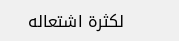لكثرة اشتعاله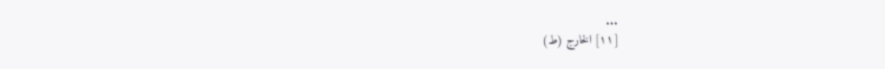...
[١١] الخارج (ط)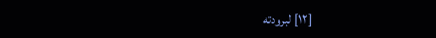[١٢] لبرودته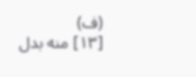(ف)
[١٣] منه بدل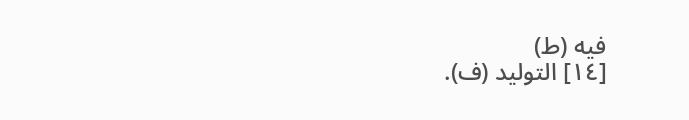فيه (ط)
[١٤] التوليد (ف).